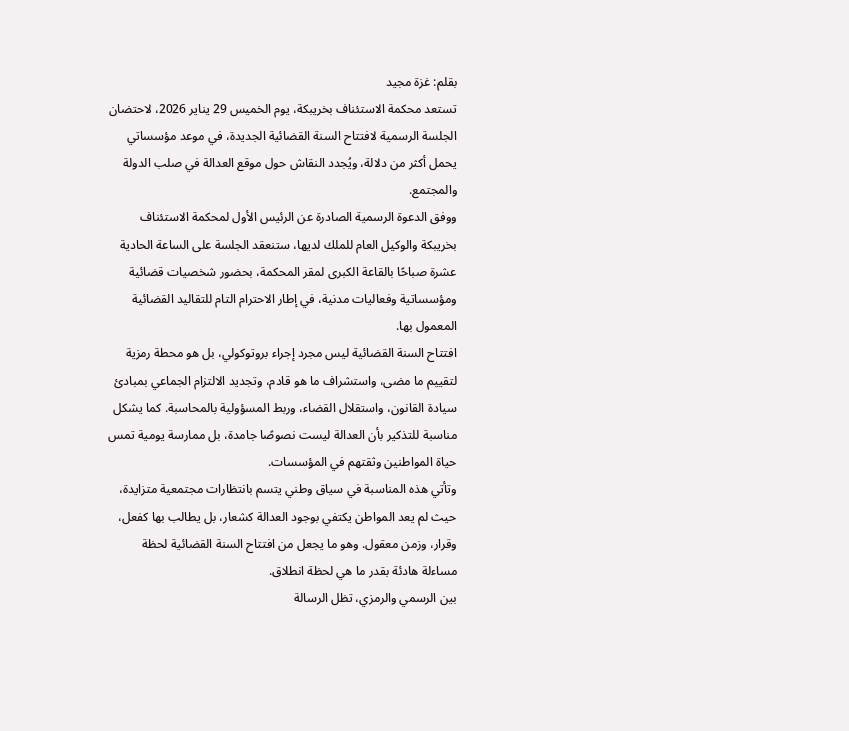بقلم: غزة مجيد
تستعد محكمة الاستئناف بخريبكة، يوم الخميس 29 يناير 2026، لاحتضان الجلسة الرسمية لافتتاح السنة القضائية الجديدة، في موعد مؤسساتي يحمل أكثر من دلالة، ويُجدد النقاش حول موقع العدالة في صلب الدولة والمجتمع.
ووفق الدعوة الرسمية الصادرة عن الرئيس الأول لمحكمة الاستئناف بخريبكة والوكيل العام للملك لديها، ستنعقد الجلسة على الساعة الحادية عشرة صباحًا بالقاعة الكبرى لمقر المحكمة، بحضور شخصيات قضائية ومؤسساتية وفعاليات مدنية، في إطار الاحترام التام للتقاليد القضائية المعمول بها.
افتتاح السنة القضائية ليس مجرد إجراء بروتوكولي، بل هو محطة رمزية لتقييم ما مضى، واستشراف ما هو قادم، وتجديد الالتزام الجماعي بمبادئ سيادة القانون، واستقلال القضاء، وربط المسؤولية بالمحاسبة. كما يشكل مناسبة للتذكير بأن العدالة ليست نصوصًا جامدة، بل ممارسة يومية تمس حياة المواطنين وثقتهم في المؤسسات.
وتأتي هذه المناسبة في سياق وطني يتسم بانتظارات مجتمعية متزايدة، حيث لم يعد المواطن يكتفي بوجود العدالة كشعار، بل يطالب بها كفعل، وقرار، وزمن معقول. وهو ما يجعل من افتتاح السنة القضائية لحظة مساءلة هادئة بقدر ما هي لحظة انطلاق.
بين الرسمي والرمزي، تظل الرسالة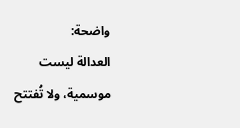واضحة:
العدالة ليست موسمية، ولا تُفتتح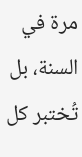مرة في السنة، بل تُختبر كل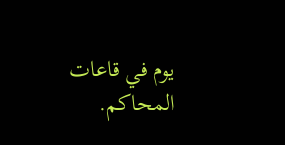يوم في قاعات
المحاكم.